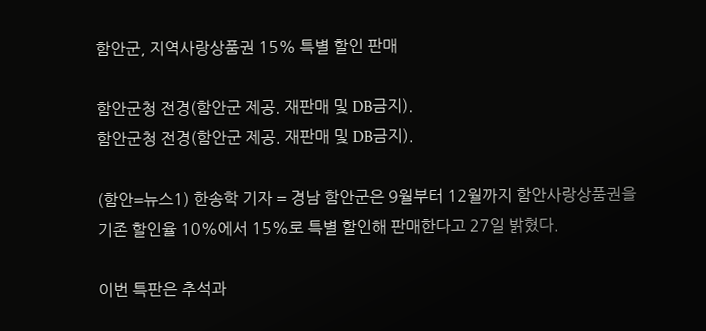함안군, 지역사랑상품권 15% 특별 할인 판매

함안군청 전경(함안군 제공. 재판매 및 DB금지).
함안군청 전경(함안군 제공. 재판매 및 DB금지).

(함안=뉴스1) 한송학 기자 = 경남 함안군은 9월부터 12월까지 함안사랑상품권을 기존 할인율 10%에서 15%로 특별 할인해 판매한다고 27일 밝혔다.

이번 특판은 추석과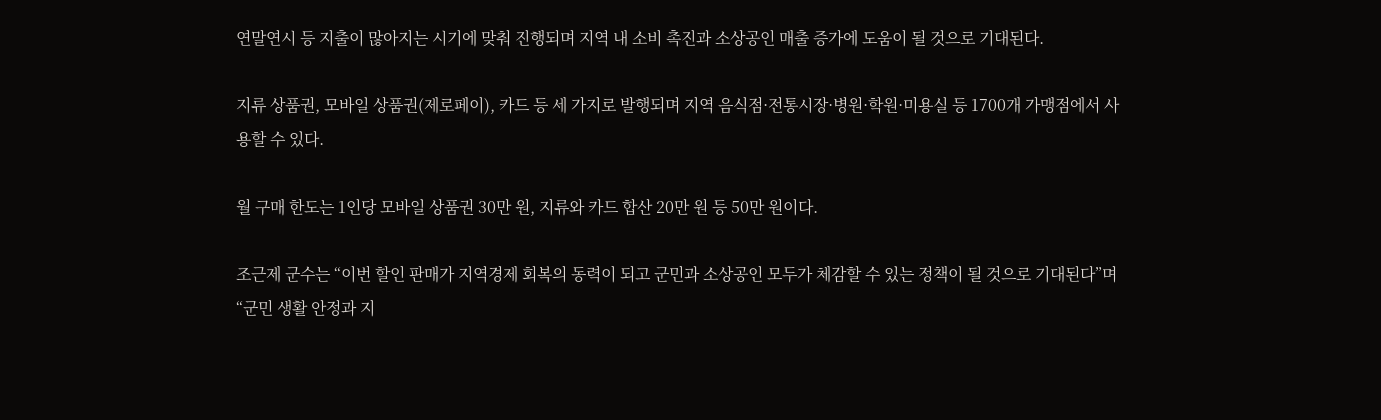연말연시 등 지출이 많아지는 시기에 맞춰 진행되며 지역 내 소비 촉진과 소상공인 매출 증가에 도움이 될 것으로 기대된다.

지류 상품권, 모바일 상품권(제로페이), 카드 등 세 가지로 발행되며 지역 음식점·전통시장·병원·학원·미용실 등 1700개 가맹점에서 사용할 수 있다.

월 구매 한도는 1인당 모바일 상품권 30만 원, 지류와 카드 합산 20만 원 등 50만 원이다.

조근제 군수는 “이번 할인 판매가 지역경제 회복의 동력이 되고 군민과 소상공인 모두가 체감할 수 있는 정책이 될 것으로 기대된다”며 “군민 생활 안정과 지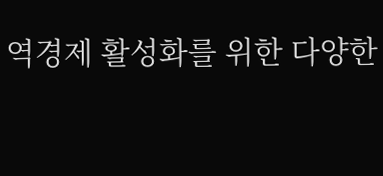역경제 활성화를 위한 다양한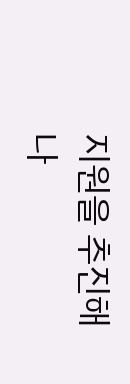지원을 추진해 나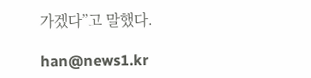가겠다”고 말했다.

han@news1.kr